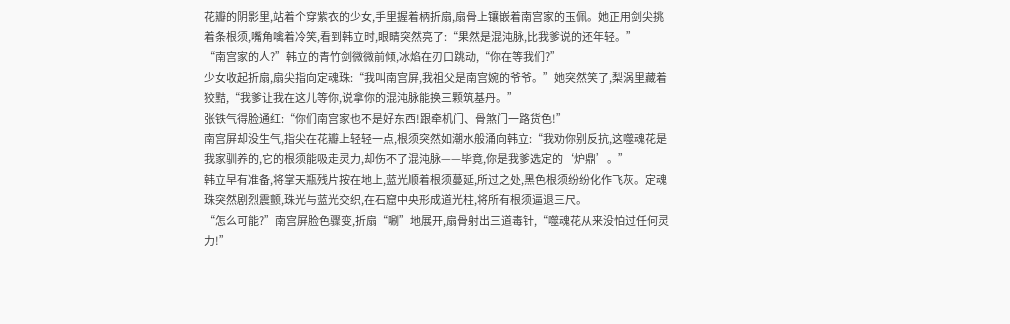花瓣的阴影里,站着个穿紫衣的少女,手里握着柄折扇,扇骨上镶嵌着南宫家的玉佩。她正用剑尖挑着条根须,嘴角噙着冷笑,看到韩立时,眼睛突然亮了:“果然是混沌脉,比我爹说的还年轻。”
“南宫家的人?”韩立的青竹剑微微前倾,冰焰在刃口跳动,“你在等我们?”
少女收起折扇,扇尖指向定魂珠:“我叫南宫屏,我祖父是南宫婉的爷爷。”她突然笑了,梨涡里藏着狡黠,“我爹让我在这儿等你,说拿你的混沌脉能换三颗筑基丹。”
张铁气得脸通红:“你们南宫家也不是好东西!跟牵机门、骨煞门一路货色!”
南宫屏却没生气,指尖在花瓣上轻轻一点,根须突然如潮水般涌向韩立:“我劝你别反抗,这噬魂花是我家驯养的,它的根须能吸走灵力,却伤不了混沌脉——毕竟,你是我爹选定的‘炉鼎’。”
韩立早有准备,将掌天瓶残片按在地上,蓝光顺着根须蔓延,所过之处,黑色根须纷纷化作飞灰。定魂珠突然剧烈震颤,珠光与蓝光交织,在石窟中央形成道光柱,将所有根须逼退三尺。
“怎么可能?”南宫屏脸色骤变,折扇“唰”地展开,扇骨射出三道毒针,“噬魂花从来没怕过任何灵力!”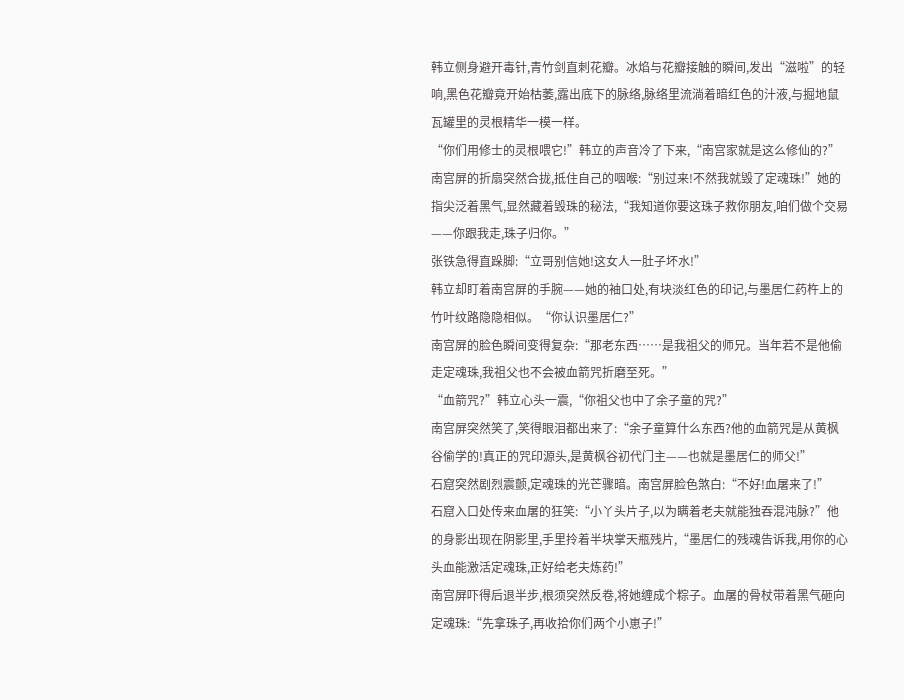韩立侧身避开毒针,青竹剑直刺花瓣。冰焰与花瓣接触的瞬间,发出“滋啦”的轻响,黑色花瓣竟开始枯萎,露出底下的脉络,脉络里流淌着暗红色的汁液,与掘地鼠瓦罐里的灵根精华一模一样。
“你们用修士的灵根喂它!”韩立的声音冷了下来,“南宫家就是这么修仙的?”
南宫屏的折扇突然合拢,抵住自己的咽喉:“别过来!不然我就毁了定魂珠!”她的指尖泛着黑气,显然藏着毁珠的秘法,“我知道你要这珠子救你朋友,咱们做个交易——你跟我走,珠子归你。”
张铁急得直跺脚:“立哥别信她!这女人一肚子坏水!”
韩立却盯着南宫屏的手腕——她的袖口处,有块淡红色的印记,与墨居仁药杵上的竹叶纹路隐隐相似。“你认识墨居仁?”
南宫屏的脸色瞬间变得复杂:“那老东西……是我祖父的师兄。当年若不是他偷走定魂珠,我祖父也不会被血箭咒折磨至死。”
“血箭咒?”韩立心头一震,“你祖父也中了余子童的咒?”
南宫屏突然笑了,笑得眼泪都出来了:“余子童算什么东西?他的血箭咒是从黄枫谷偷学的!真正的咒印源头,是黄枫谷初代门主——也就是墨居仁的师父!”
石窟突然剧烈震颤,定魂珠的光芒骤暗。南宫屏脸色煞白:“不好!血屠来了!”
石窟入口处传来血屠的狂笑:“小丫头片子,以为瞒着老夫就能独吞混沌脉?”他的身影出现在阴影里,手里拎着半块掌天瓶残片,“墨居仁的残魂告诉我,用你的心头血能激活定魂珠,正好给老夫炼药!”
南宫屏吓得后退半步,根须突然反卷,将她缠成个粽子。血屠的骨杖带着黑气砸向定魂珠:“先拿珠子,再收拾你们两个小崽子!”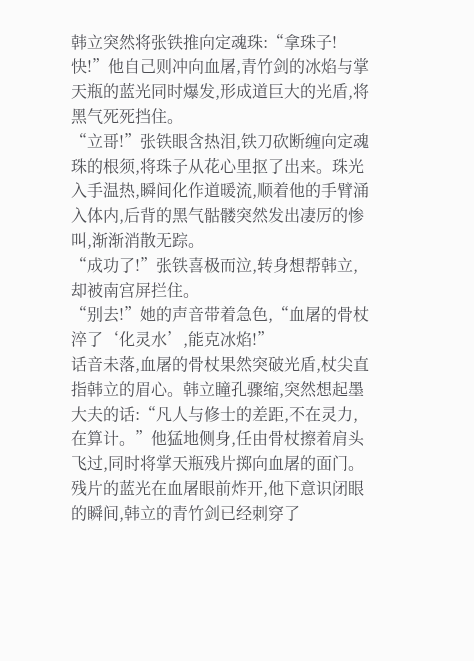韩立突然将张铁推向定魂珠:“拿珠子!快!”他自己则冲向血屠,青竹剑的冰焰与掌天瓶的蓝光同时爆发,形成道巨大的光盾,将黑气死死挡住。
“立哥!”张铁眼含热泪,铁刀砍断缠向定魂珠的根须,将珠子从花心里抠了出来。珠光入手温热,瞬间化作道暖流,顺着他的手臂涌入体内,后背的黑气骷髅突然发出凄厉的惨叫,渐渐消散无踪。
“成功了!”张铁喜极而泣,转身想帮韩立,却被南宫屏拦住。
“别去!”她的声音带着急色,“血屠的骨杖淬了‘化灵水’,能克冰焰!”
话音未落,血屠的骨杖果然突破光盾,杖尖直指韩立的眉心。韩立瞳孔骤缩,突然想起墨大夫的话:“凡人与修士的差距,不在灵力,在算计。”他猛地侧身,任由骨杖擦着肩头飞过,同时将掌天瓶残片掷向血屠的面门。
残片的蓝光在血屠眼前炸开,他下意识闭眼的瞬间,韩立的青竹剑已经刺穿了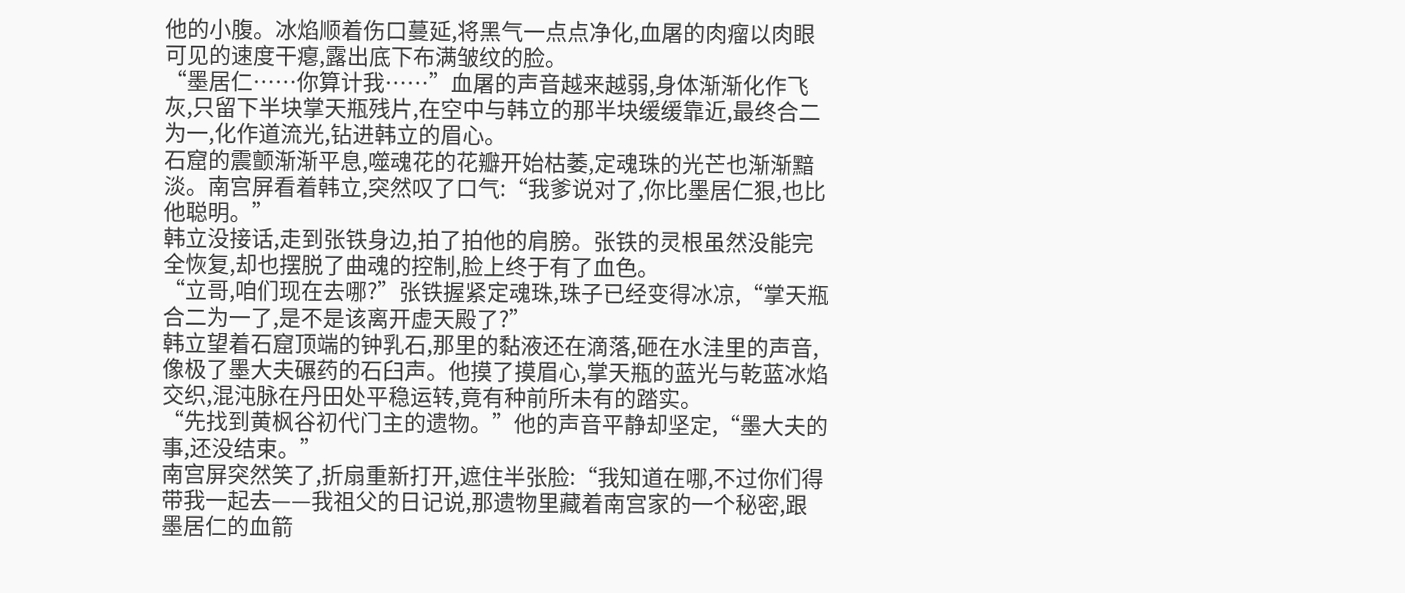他的小腹。冰焰顺着伤口蔓延,将黑气一点点净化,血屠的肉瘤以肉眼可见的速度干瘪,露出底下布满皱纹的脸。
“墨居仁……你算计我……”血屠的声音越来越弱,身体渐渐化作飞灰,只留下半块掌天瓶残片,在空中与韩立的那半块缓缓靠近,最终合二为一,化作道流光,钻进韩立的眉心。
石窟的震颤渐渐平息,噬魂花的花瓣开始枯萎,定魂珠的光芒也渐渐黯淡。南宫屏看着韩立,突然叹了口气:“我爹说对了,你比墨居仁狠,也比他聪明。”
韩立没接话,走到张铁身边,拍了拍他的肩膀。张铁的灵根虽然没能完全恢复,却也摆脱了曲魂的控制,脸上终于有了血色。
“立哥,咱们现在去哪?”张铁握紧定魂珠,珠子已经变得冰凉,“掌天瓶合二为一了,是不是该离开虚天殿了?”
韩立望着石窟顶端的钟乳石,那里的黏液还在滴落,砸在水洼里的声音,像极了墨大夫碾药的石臼声。他摸了摸眉心,掌天瓶的蓝光与乾蓝冰焰交织,混沌脉在丹田处平稳运转,竟有种前所未有的踏实。
“先找到黄枫谷初代门主的遗物。”他的声音平静却坚定,“墨大夫的事,还没结束。”
南宫屏突然笑了,折扇重新打开,遮住半张脸:“我知道在哪,不过你们得带我一起去——我祖父的日记说,那遗物里藏着南宫家的一个秘密,跟墨居仁的血箭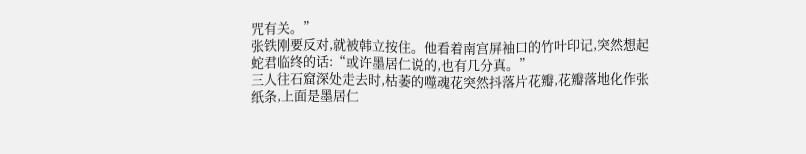咒有关。”
张铁刚要反对,就被韩立按住。他看着南宫屏袖口的竹叶印记,突然想起蛇君临终的话:“或许墨居仁说的,也有几分真。”
三人往石窟深处走去时,枯萎的噬魂花突然抖落片花瓣,花瓣落地化作张纸条,上面是墨居仁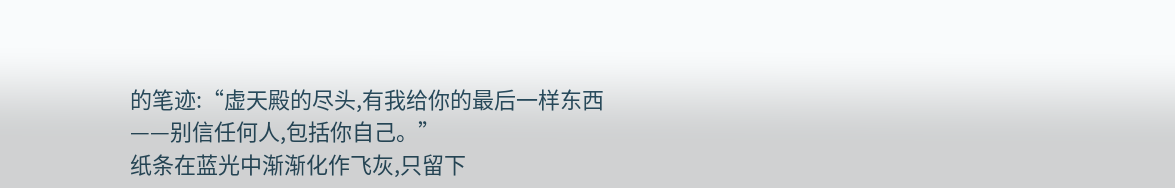的笔迹:“虚天殿的尽头,有我给你的最后一样东西——别信任何人,包括你自己。”
纸条在蓝光中渐渐化作飞灰,只留下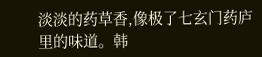淡淡的药草香,像极了七玄门药庐里的味道。韩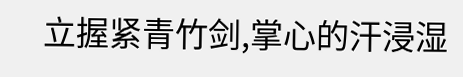立握紧青竹剑,掌心的汗浸湿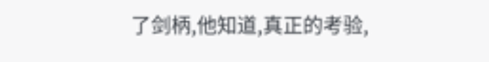了剑柄,他知道,真正的考验,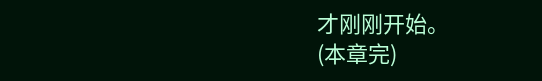才刚刚开始。
(本章完)